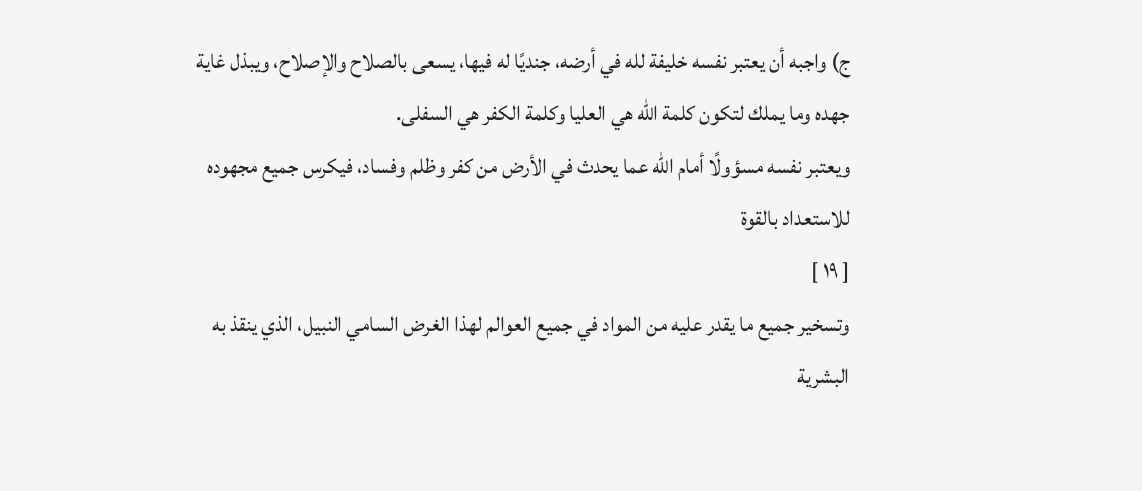ج) واجبه أن يعتبر نفسه خليفة لله في أرضه، جنديًا له فيها، يسعى بالصلاح والإصلاح، ويبذل غاية جهده وما يملك لتكون كلمة الله هي العليا وكلمة الكفر هي السفلى.
ويعتبر نفسه مسؤولًا أمام الله عما يحدث في الأرض من كفر وظلم وفساد، فيكرس جميع مجهوده للاستعداد بالقوة
[ ١٩ ]
وتسخير جميع ما يقدر عليه من المواد في جميع العوالم لهذا الغرض السامي النبيل، الذي ينقذ به البشرية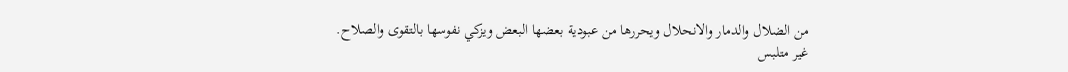من الضلال والدمار والانحلال ويحررها من عبودية بعضها البعض ويزكي نفوسها بالتقوى والصلاح.
غير متلبس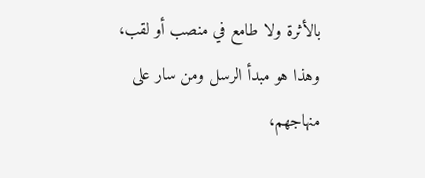بالأثرة ولا طامع في منصب أو لقب، وهذا هو مبدأ الرسل ومن سار على منهاجهم،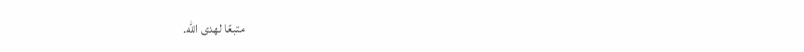متبعًا لهدى الله.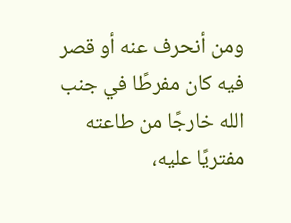ومن أنحرف عنه أو قصر فيه كان مفرطًا في جنب الله خارجًا من طاعته مفتريًا عليه،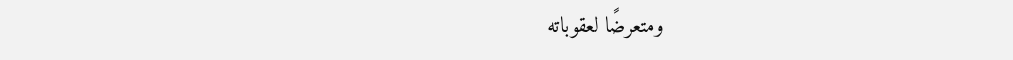ومتعرضًا لعقوباته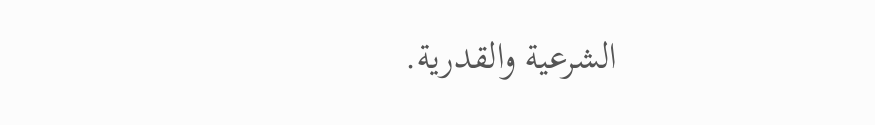الشرعية والقدرية.